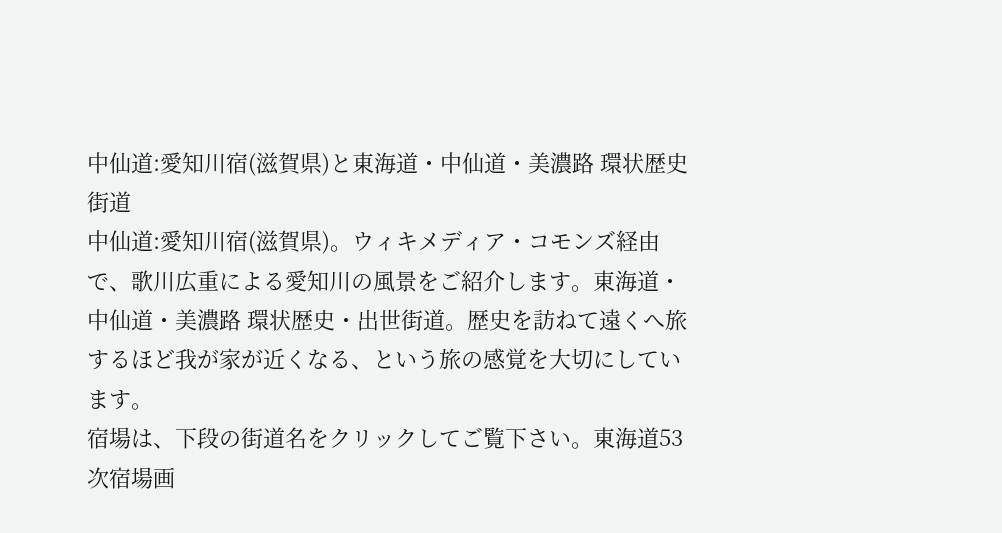中仙道:愛知川宿(滋賀県)と東海道・中仙道・美濃路 環状歴史街道
中仙道:愛知川宿(滋賀県)。ウィキメディア・コモンズ経由で、歌川広重による愛知川の風景をご紹介します。東海道・中仙道・美濃路 環状歴史・出世街道。歴史を訪ねて遠くへ旅するほど我が家が近くなる、という旅の感覚を大切にしています。
宿場は、下段の街道名をクリックしてご覧下さい。東海道53次宿場画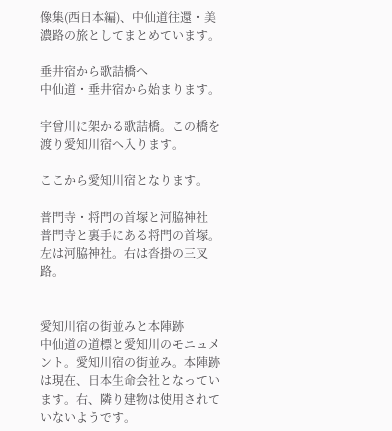像集(西日本編)、中仙道往還・美濃路の旅としてまとめています。

垂井宿から歌詰橋へ
中仙道・垂井宿から始まります。

宇曾川に架かる歌詰橋。この橋を渡り愛知川宿へ入ります。

ここから愛知川宿となります。

普門寺・将門の首塚と河脇神社
普門寺と裏手にある将門の首塚。左は河脇神社。右は沓掛の三叉路。


愛知川宿の街並みと本陣跡
中仙道の道標と愛知川のモニュメント。愛知川宿の街並み。本陣跡は現在、日本生命会社となっています。右、隣り建物は使用されていないようです。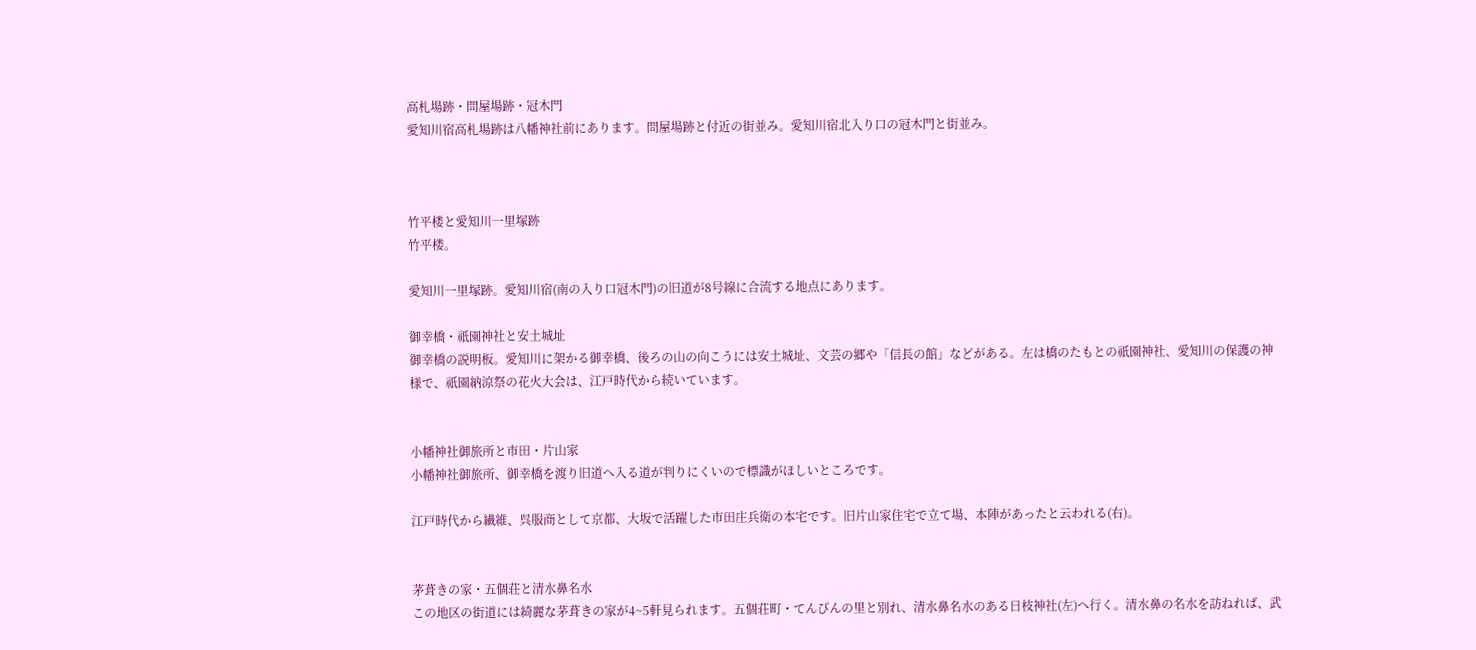高札場跡・問屋場跡・冠木門
愛知川宿高札場跡は八幡神社前にあります。問屋場跡と付近の街並み。愛知川宿北入り口の冠木門と街並み。



竹平楼と愛知川一里塚跡
竹平楼。

愛知川一里塚跡。愛知川宿(南の入り口冠木門)の旧道が8号線に合流する地点にあります。

御幸橋・祇園神社と安土城址
御幸橋の説明板。愛知川に架かる御幸橋、後ろの山の向こうには安土城址、文芸の郷や「信長の館」などがある。左は橋のたもとの祇園神社、愛知川の保護の神様で、祇園納涼祭の花火大会は、江戸時代から続いています。


小幡神社御旅所と市田・片山家
小幡神社御旅所、御幸橋を渡り旧道へ入る道が判りにくいので標識がほしいところです。

江戸時代から繊維、呉服商として京都、大坂で活躍した市田庄兵衛の本宅です。旧片山家住宅で立て場、本陣があったと云われる(右)。


茅葺きの家・五個荘と清水鼻名水
この地区の街道には綺麗な茅葺きの家が4~5軒見られます。五個荘町・てんびんの里と別れ、清水鼻名水のある日枝神社(左)へ行く。清水鼻の名水を訪ねれば、武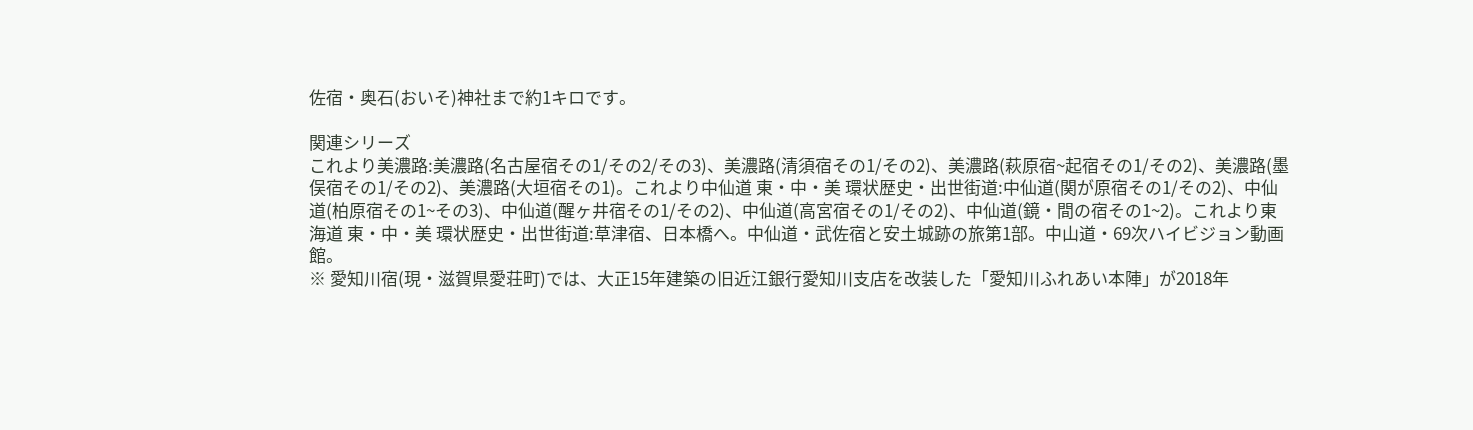佐宿・奥石(おいそ)神社まで約1キロです。

関連シリーズ
これより美濃路:美濃路(名古屋宿その1/その2/その3)、美濃路(清須宿その1/その2)、美濃路(萩原宿~起宿その1/その2)、美濃路(墨俣宿その1/その2)、美濃路(大垣宿その1)。これより中仙道 東・中・美 環状歴史・出世街道:中仙道(関が原宿その1/その2)、中仙道(柏原宿その1~その3)、中仙道(醒ヶ井宿その1/その2)、中仙道(高宮宿その1/その2)、中仙道(鏡・間の宿その1~2)。これより東海道 東・中・美 環状歴史・出世街道:草津宿、日本橋へ。中仙道・武佐宿と安土城跡の旅第1部。中山道・69次ハイビジョン動画館。
※ 愛知川宿(現・滋賀県愛荘町)では、大正15年建築の旧近江銀行愛知川支店を改装した「愛知川ふれあい本陣」が2018年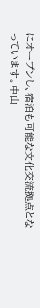にオープンし、宿泊も可能な文化交流拠点となっています。中山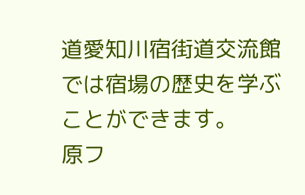道愛知川宿街道交流館では宿場の歴史を学ぶことができます。
原フ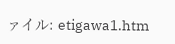ァイル: etigawa1.htm